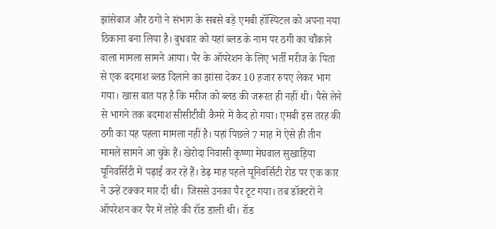झांसेबाज और ठगों ने संभाग के सबसे बड़े एमबी हॉस्पिटल को अपना नया ठिकाना बना लिया है। बुधवार को यहां ब्लड के नाम पर ठगी का चौंकाने वाला मामला सामने आया। पैर के ऑपरेशन के लिए भर्ती मरीज के पिता से एक बदमाश ब्लड दिलाने का झांसा देकर 10 हजार रुपए लेकर भाग गया। खास बात यह है कि मरीज को ब्लड की जरूरत ही नहीं थी। पैसे लेने से भागने तक बदमाश सीसीटीवी कैमरे में कैद हो गया। एमबी इस तरह की ठगी का यह पहला मामला नहीं है। यहां पिछले 7 माह में ऐसे ही तीन मामले सामने आ चुके हैं। खेरोदा निवासी कृष्णा मेघवाल सुखाड़िया यूनिवर्सिटी में पढ़ाई कर रहे हैं। डेढ़ माह पहले यूनिवर्सिटी रोड पर एक कार ने उन्हें टक्कर मार दी थी। जिससे उनका पैर टूट गया। तब डॉक्टरों ने ऑपरेशन कर पैर में लोहे की रॉड डाली थी। रॉड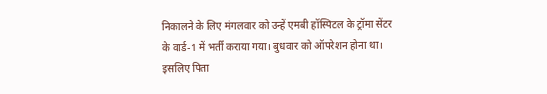निकालने के लिए मंगलवार को उन्हें एमबी हॉस्पिटल के ट्रॉमा सेंटर के वार्ड-1 में भर्ती कराया गया। बुधवार को ऑपरेशन होना था। इसलिए पिता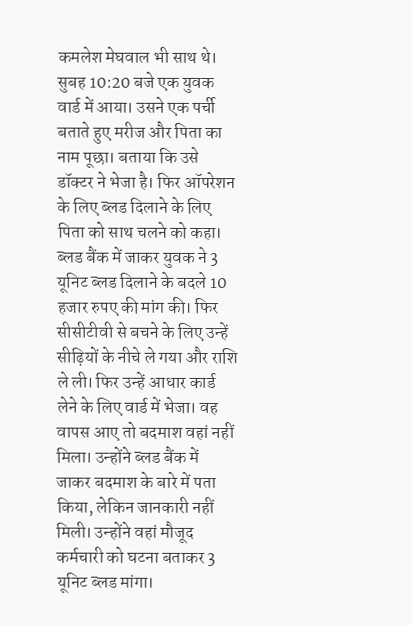कमलेश मेघवाल भी साथ थे। सुबह 10:20 बजे एक युवक वार्ड में आया। उसने एक पर्ची बताते हुए मरीज और पिता का नाम पूछा। बताया कि उसे डॉक्टर ने भेजा है। फिर ऑपरेशन के लिए ब्लड दिलाने के लिए पिता को साथ चलने को कहा। ब्लड बैंक में जाकर युवक ने 3 यूनिट ब्लड दिलाने के बदले 10 हजार रुपए की मांग की। फिर सीसीटीवी से बचने के लिए उन्हें सीढ़ियों के नीचे ले गया और राशि ले ली। फिर उन्हें आधार कार्ड लेने के लिए वार्ड में भेजा। वह वापस आए तो बदमाश वहां नहीं मिला। उन्होंने ब्लड बैंक में जाकर बदमाश के बारे में पता किया, लेकिन जानकारी नहीं मिली। उन्होंने वहां मौजूद कर्मचारी को घटना बताकर 3 यूनिट ब्लड मांगा।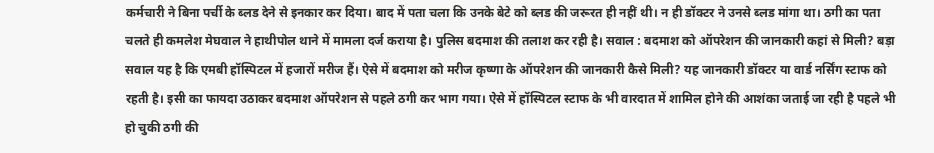कर्मचारी ने बिना पर्ची के ब्लड देने से इनकार कर दिया। बाद में पता चला कि उनके बेटे को ब्लड की जरूरत ही नहीं थी। न ही डॉक्टर ने उनसे ब्लड मांगा था। ठगी का पता चलते ही कमलेश मेघवाल ने हाथीपोल थाने में मामला दर्ज कराया है। पुलिस बदमाश की तलाश कर रही है। सवाल : बदमाश को ऑपरेशन की जानकारी कहां से मिली? बड़ा सवाल यह है कि एमबी हॉस्पिटल में हजारों मरीज हैं। ऐसे में बदमाश को मरीज कृष्णा के ऑपरेशन की जानकारी कैसे मिली? यह जानकारी डॉक्टर या वार्ड नर्सिंग स्टाफ को रहती है। इसी का फायदा उठाकर बदमाश ऑपरेशन से पहले ठगी कर भाग गया। ऐसे में हॉस्पिटल स्टाफ के भी वारदात में शामिल होने की आशंका जताई जा रही है पहले भी हो चुकी ठगी की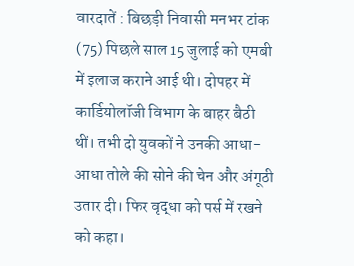वारदातें : बिछड़ी निवासी मनभर टांक (75) पिछले साल 15 जुलाई को एमबी में इलाज कराने आई थी। दोपहर में कार्डियोलॉजी विभाग के बाहर बैठी थीं। तभी दो युवकों ने उनकी आधा-आधा तोले की सोने की चेन और अंगूठी उतार दी। फिर वृद्धा को पर्स में रखने को कहा।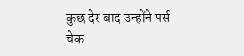कुछ देर बाद उन्होंने पर्स चेक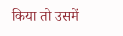किया तो उसमें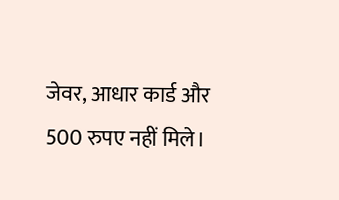जेवर, आधार कार्ड और 500 रुपए नहीं मिले।